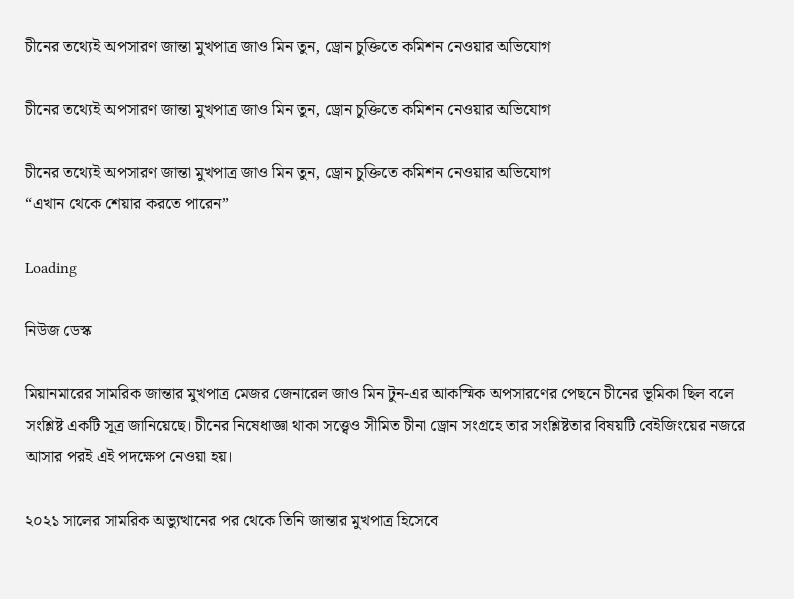চীনের তথ্যেই অপসারণ জান্তা মুখপাত্র জাও মিন তুন, ড্রোন চুক্তিতে কমিশন নেওয়ার অভিযোগ

চীনের তথ্যেই অপসারণ জান্তা মুখপাত্র জাও মিন তুন, ড্রোন চুক্তিতে কমিশন নেওয়ার অভিযোগ

চীনের তথ্যেই অপসারণ জান্তা মুখপাত্র জাও মিন তুন, ড্রোন চুক্তিতে কমিশন নেওয়ার অভিযোগ
“এখান থেকে শেয়ার করতে পারেন”

Loading

নিউজ ডেস্ক

মিয়ানমারের সামরিক জান্তার মুখপাত্র মেজর জেনারেল জাও মিন টুন-এর আকস্মিক অপসারণের পেছনে চীনের ভূমিকা ছিল বলে সংশ্লিষ্ট একটি সূত্র জানিয়েছে। চীনের নিষেধাজ্ঞা থাকা সত্ত্বেও সীমিত চীনা ড্রোন সংগ্রহে তার সংশ্লিষ্টতার বিষয়টি বেইজিংয়ের নজরে আসার পরই এই পদক্ষেপ নেওয়া হয়।

২০২১ সালের সামরিক অভ্যুত্থানের পর থেকে তিনি জান্তার মুখপাত্র হিসেবে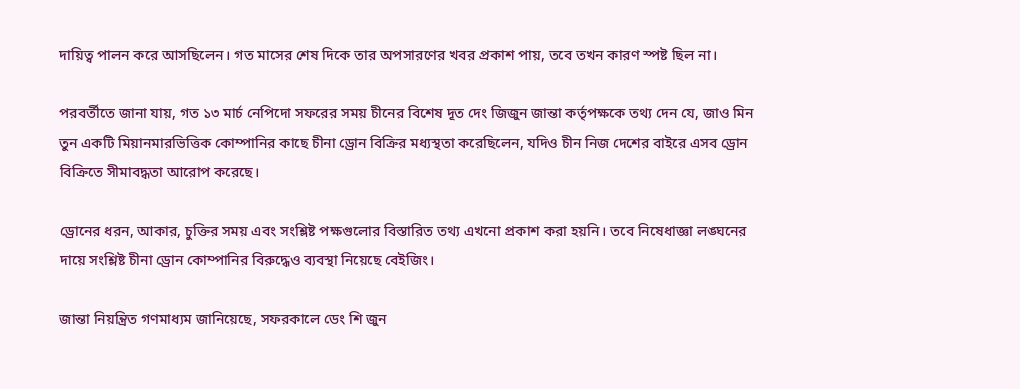দায়িত্ব পালন করে আসছিলেন। গত মাসের শেষ দিকে তার অপসারণের খবর প্রকাশ পায়, তবে তখন কারণ স্পষ্ট ছিল না।

পরবর্তীতে জানা যায়, গত ১৩ মার্চ নেপিদো সফরের সময় চীনের বিশেষ দূত দেং জিজুন জান্তা কর্তৃপক্ষকে তথ্য দেন যে, জাও মিন তুন একটি মিয়ানমারভিত্তিক কোম্পানির কাছে চীনা ড্রোন বিক্রির মধ্যস্থতা করেছিলেন, যদিও চীন নিজ দেশের বাইরে এসব ড্রোন বিক্রিতে সীমাবদ্ধতা আরোপ করেছে।

ড্রোনের ধরন, আকার, চুক্তির সময় এবং সংশ্লিষ্ট পক্ষগুলোর বিস্তারিত তথ্য এখনো প্রকাশ করা হয়নি। তবে নিষেধাজ্ঞা লঙ্ঘনের দায়ে সংশ্লিষ্ট চীনা ড্রোন কোম্পানির বিরুদ্ধেও ব্যবস্থা নিয়েছে বেইজিং।

জান্তা নিয়ন্ত্রিত গণমাধ্যম জানিয়েছে, সফরকালে ডেং শি জুন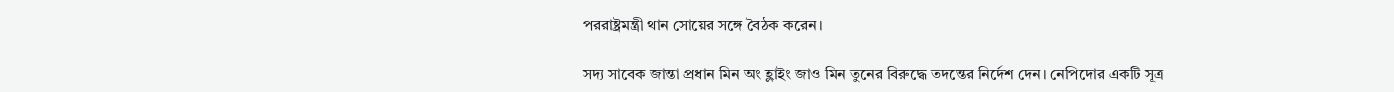পররাষ্ট্রমন্ত্রী থান সোয়ের সঙ্গে বৈঠক করেন।

সদ্য সাবেক জান্তা প্রধান মিন অং হ্লাইং জাও মিন তুনের বিরুদ্ধে তদন্তের নির্দেশ দেন। নেপিদোর একটি সূত্র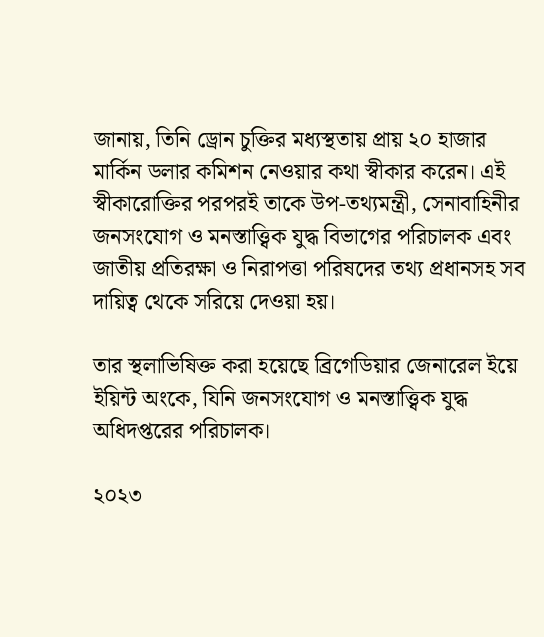জানায়, তিনি ড্রোন চুক্তির মধ্যস্থতায় প্রায় ২০ হাজার মার্কিন ডলার কমিশন নেওয়ার কথা স্বীকার করেন। এই স্বীকারোক্তির পরপরই তাকে উপ-তথ্যমন্ত্রী, সেনাবাহিনীর জনসংযোগ ও মনস্তাত্ত্বিক যুদ্ধ বিভাগের পরিচালক এবং জাতীয় প্রতিরক্ষা ও নিরাপত্তা পরিষদের তথ্য প্রধানসহ সব দায়িত্ব থেকে সরিয়ে দেওয়া হয়।

তার স্থলাভিষিক্ত করা হয়েছে ব্রিগেডিয়ার জেনারেল ইয়ে ইয়িন্ট অংকে, যিনি জনসংযোগ ও মনস্তাত্ত্বিক যুদ্ধ অধিদপ্তরের পরিচালক।

২০২৩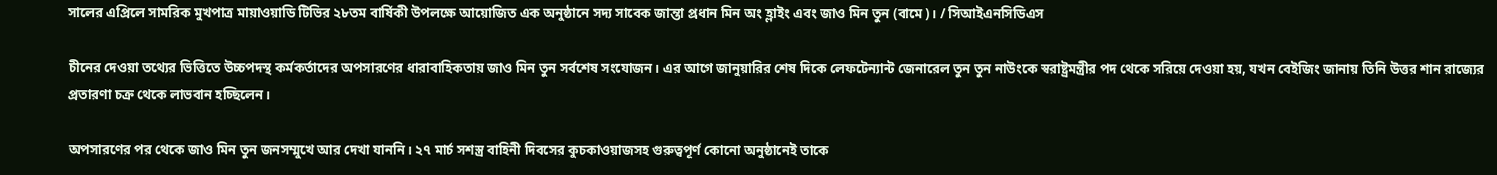সালের এপ্রিলে সামরিক মুখপাত্র মায়াওয়াডি টিভির ২৮তম বার্ষিকী উপলক্ষে আয়োজিত এক অনুষ্ঠানে সদ্য সাবেক জান্তা প্রধান মিন অং হ্লাইং এবং জাও মিন তুন (বামে)। / সিআইএনসিডিএস

চীনের দেওয়া তথ্যের ভিত্তিতে উচ্চপদস্থ কর্মকর্তাদের অপসারণের ধারাবাহিকতায় জাও মিন তুন সর্বশেষ সংযোজন। এর আগে জানুয়ারির শেষ দিকে লেফটেন্যান্ট জেনারেল তুন তুন নাউংকে স্বরাষ্ট্রমন্ত্রীর পদ থেকে সরিয়ে দেওয়া হয়, যখন বেইজিং জানায় তিনি উত্তর শান রাজ্যের প্রতারণা চক্র থেকে লাভবান হচ্ছিলেন।

অপসারণের পর থেকে জাও মিন তুন জনসম্মুখে আর দেখা যাননি। ২৭ মার্চ সশস্ত্র বাহিনী দিবসের কুচকাওয়াজসহ গুরুত্বপূর্ণ কোনো অনুষ্ঠানেই তাকে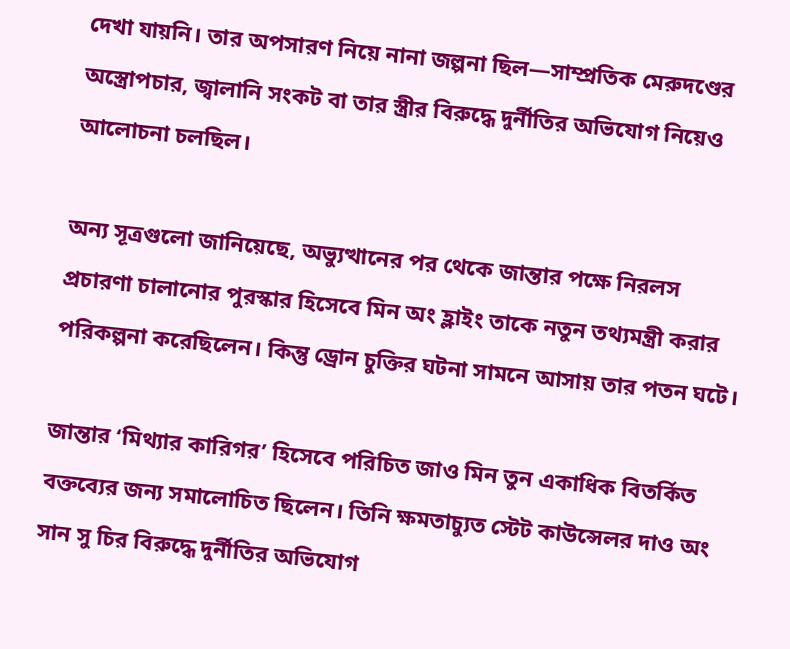দেখা যায়নি। তার অপসারণ নিয়ে নানা জল্পনা ছিল—সাম্প্রতিক মেরুদণ্ডের অস্ত্রোপচার, জ্বালানি সংকট বা তার স্ত্রীর বিরুদ্ধে দুর্নীতির অভিযোগ নিয়েও আলোচনা চলছিল।

অন্য সূত্রগুলো জানিয়েছে, অভ্যুত্থানের পর থেকে জান্তার পক্ষে নিরলস প্রচারণা চালানোর পুরস্কার হিসেবে মিন অং হ্লাইং তাকে নতুন তথ্যমন্ত্রী করার পরিকল্পনা করেছিলেন। কিন্তু ড্রোন চুক্তির ঘটনা সামনে আসায় তার পতন ঘটে।

জান্তার ‘মিথ্যার কারিগর’ হিসেবে পরিচিত জাও মিন তুন একাধিক বিতর্কিত বক্তব্যের জন্য সমালোচিত ছিলেন। তিনি ক্ষমতাচ্যুত স্টেট কাউন্সেলর দাও অং সান সু চির বিরুদ্ধে দুর্নীতির অভিযোগ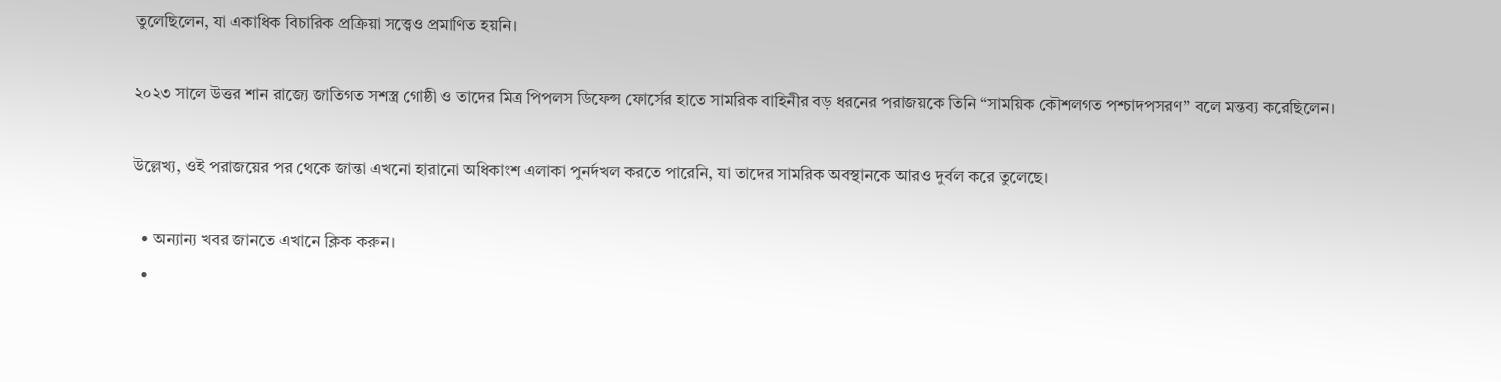তুলেছিলেন, যা একাধিক বিচারিক প্রক্রিয়া সত্ত্বেও প্রমাণিত হয়নি।

২০২৩ সালে উত্তর শান রাজ্যে জাতিগত সশস্ত্র গোষ্ঠী ও তাদের মিত্র পিপলস ডিফেন্স ফোর্সের হাতে সামরিক বাহিনীর বড় ধরনের পরাজয়কে তিনি “সাময়িক কৌশলগত পশ্চাদপসরণ” বলে মন্তব্য করেছিলেন।

উল্লেখ্য, ওই পরাজয়ের পর থেকে জান্তা এখনো হারানো অধিকাংশ এলাকা পুনর্দখল করতে পারেনি, যা তাদের সামরিক অবস্থানকে আরও দুর্বল করে তুলেছে।

  • অন্যান্য খবর জানতে এখানে ক্লিক করুন।
  •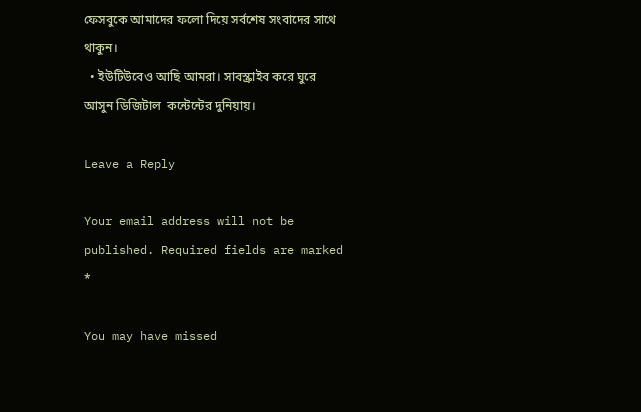ফেসবুকে আমাদের ফলো দিয়ে সর্বশেষ সংবাদের সাথে থাকুন।
  • ইউটিউবেও আছি আমরা। সাবস্ক্রাইব করে ঘুরে আসুন ডিজিটাল  কন্টেন্টের দুনিয়ায়।

Leave a Reply

Your email address will not be published. Required fields are marked *

You may have missed